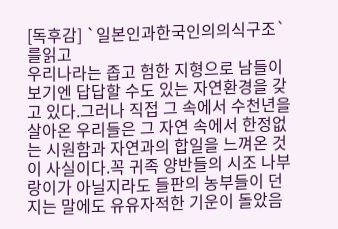[독후감] `일본인과한국인의의식구조`를읽고
우리나라는 좁고 험한 지형으로 남들이 보기엔 답답할 수도 있는 자연환경을 갖고 있다.그러나 직접 그 속에서 수천년을 살아온 우리들은 그 자연 속에서 한정없는 시원함과 자연과의 합일을 느껴온 것이 사실이다.꼭 귀족 양반들의 시조 나부랑이가 아닐지라도 들판의 농부들이 던지는 말에도 유유자적한 기운이 돌았음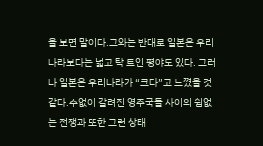을 보면 말이다.그와는 반대로 일본은 우리나라보다는 넓고 탁 트인 평야도 있다. 그러나 일본은 우리나라가 “크다”고 느꼈을 것 같다.수없이 갈려진 영주국들 사이의 쉼없는 전쟁과 또한 그런 상태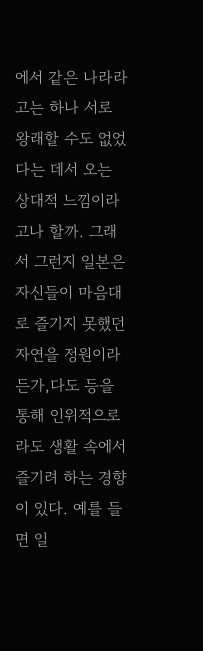에서 같은 나라라고는 하나 서로 왕래할 수도 없었다는 데서 오는 상대적 느낌이라고나 할까. 그래서 그런지 일본은 자신들이 마음대로 즐기지 못했던 자연을 정원이라든가,다도 등을 통해 인위적으로라도 생활 속에서 즐기려 하는 경향이 있다. 예를 들면 일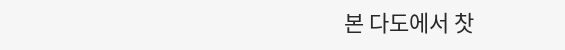본 다도에서 찻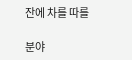잔에 차를 따를

분야